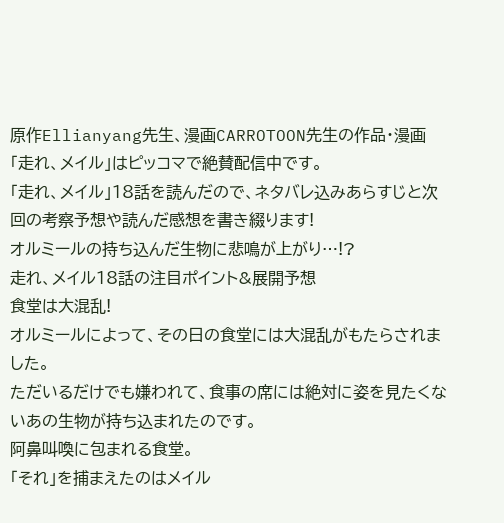原作Ellianyang先生、漫画CARROTOON先生の作品・漫画「走れ、メイル」はピッコマで絶賛配信中です。
「走れ、メイル」18話を読んだので、ネタバレ込みあらすじと次回の考察予想や読んだ感想を書き綴ります!
オルミールの持ち込んだ生物に悲鳴が上がり…!?
走れ、メイル18話の注目ポイント&展開予想
食堂は大混乱!
オルミールによって、その日の食堂には大混乱がもたらされました。
ただいるだけでも嫌われて、食事の席には絶対に姿を見たくないあの生物が持ち込まれたのです。
阿鼻叫喚に包まれる食堂。
「それ」を捕まえたのはメイル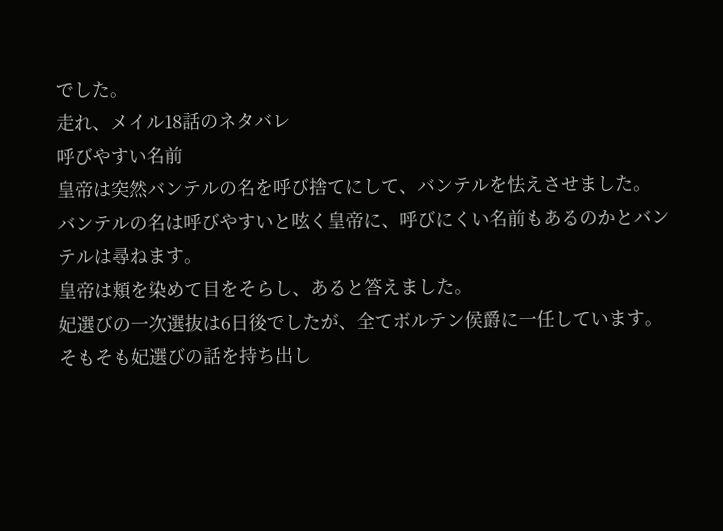でした。
走れ、メイル18話のネタバレ
呼びやすい名前
皇帝は突然バンテルの名を呼び捨てにして、バンテルを怯えさせました。
バンテルの名は呼びやすいと呟く皇帝に、呼びにくい名前もあるのかとバンテルは尋ねます。
皇帝は頬を染めて目をそらし、あると答えました。
妃選びの一次選抜は6日後でしたが、全てボルテン侯爵に一任しています。
そもそも妃選びの話を持ち出し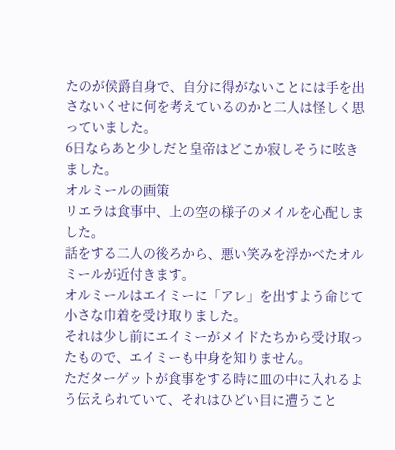たのが侯爵自身で、自分に得がないことには手を出さないくせに何を考えているのかと二人は怪しく思っていました。
6日ならあと少しだと皇帝はどこか寂しそうに呟きました。
オルミールの画策
リエラは食事中、上の空の様子のメイルを心配しました。
話をする二人の後ろから、悪い笑みを浮かべたオルミールが近付きます。
オルミールはエイミーに「アレ」を出すよう命じて小さな巾着を受け取りました。
それは少し前にエイミーがメイドたちから受け取ったもので、エイミーも中身を知りません。
ただターゲットが食事をする時に皿の中に入れるよう伝えられていて、それはひどい目に遭うこと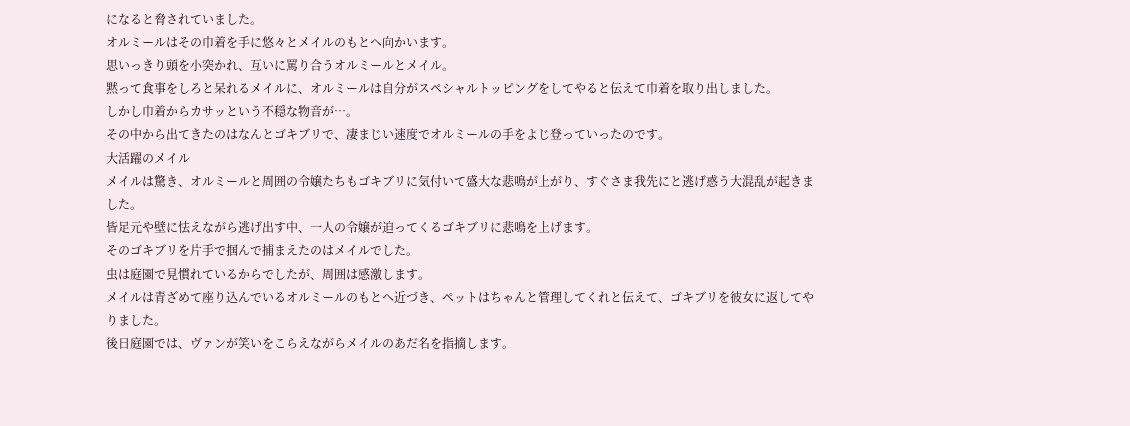になると脅されていました。
オルミールはその巾着を手に悠々とメイルのもとへ向かいます。
思いっきり頭を小突かれ、互いに罵り合うオルミールとメイル。
黙って食事をしろと呆れるメイルに、オルミールは自分がスペシャルトッピングをしてやると伝えて巾着を取り出しました。
しかし巾着からカサッという不穏な物音が…。
その中から出てきたのはなんとゴキブリで、凄まじい速度でオルミールの手をよじ登っていったのです。
大活躍のメイル
メイルは驚き、オルミールと周囲の令嬢たちもゴキブリに気付いて盛大な悲鳴が上がり、すぐさま我先にと逃げ惑う大混乱が起きました。
皆足元や壁に怯えながら逃げ出す中、一人の令嬢が迫ってくるゴキブリに悲鳴を上げます。
そのゴキブリを片手で掴んで捕まえたのはメイルでした。
虫は庭園で見慣れているからでしたが、周囲は感激します。
メイルは青ざめて座り込んでいるオルミールのもとへ近づき、ペットはちゃんと管理してくれと伝えて、ゴキブリを彼女に返してやりました。
後日庭園では、ヴァンが笑いをこらえながらメイルのあだ名を指摘します。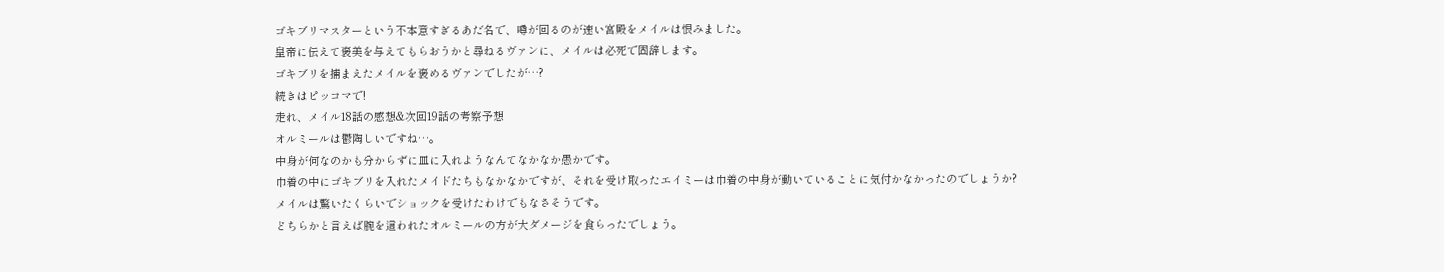ゴキブリマスターという不本意すぎるあだ名で、噂が回るのが速い宮殿をメイルは恨みました。
皇帝に伝えて褒美を与えてもらおうかと尋ねるヴァンに、メイルは必死で固辞します。
ゴキブリを捕まえたメイルを褒めるヴァンでしたが…?
続きはピッコマで!
走れ、メイル18話の感想&次回19話の考察予想
オルミールは鬱陶しいですね…。
中身が何なのかも分からずに皿に入れようなんてなかなか愚かです。
巾着の中にゴキブリを入れたメイドたちもなかなかですが、それを受け取ったエイミーは巾着の中身が動いていることに気付かなかったのでしょうか?
メイルは驚いたくらいでショックを受けたわけでもなさそうです。
どちらかと言えば腕を這われたオルミールの方が大ダメージを食らったでしょう。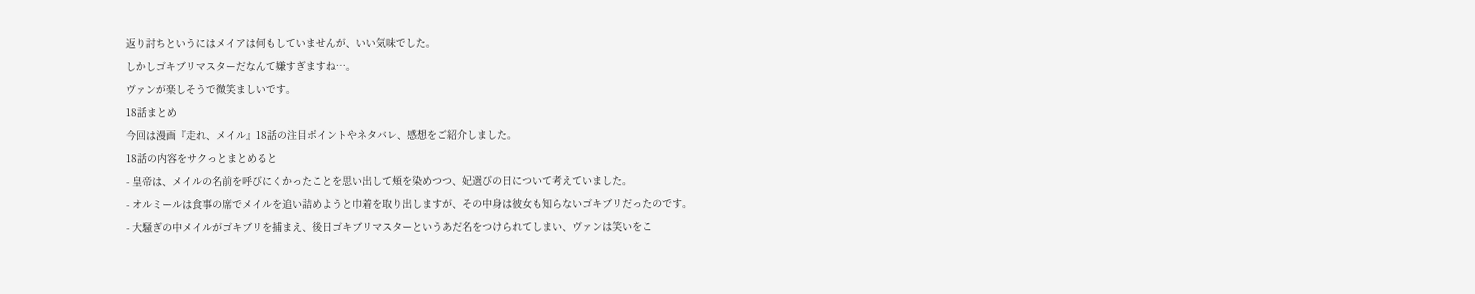返り討ちというにはメイアは何もしていませんが、いい気味でした。
しかしゴキブリマスターだなんて嫌すぎますね…。
ヴァンが楽しそうで微笑ましいです。
18話まとめ
今回は漫画『走れ、メイル』18話の注目ポイントやネタバレ、感想をご紹介しました。
18話の内容をサクっとまとめると
- 皇帝は、メイルの名前を呼びにくかったことを思い出して頬を染めつつ、妃選びの日について考えていました。
- オルミールは食事の席でメイルを追い詰めようと巾着を取り出しますが、その中身は彼女も知らないゴキブリだったのです。
- 大騒ぎの中メイルがゴキブリを捕まえ、後日ゴキブリマスターというあだ名をつけられてしまい、ヴァンは笑いをこ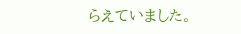らえていました。